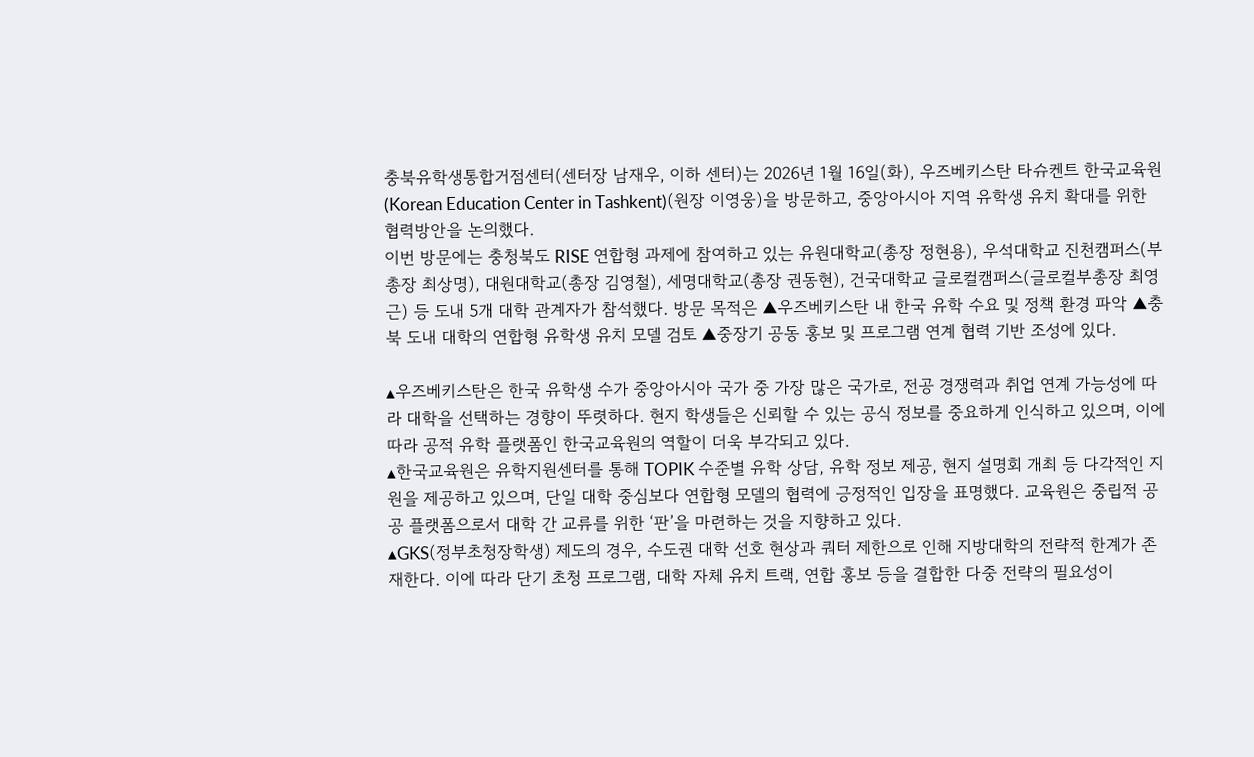충북유학생통합거점센터(센터장 남재우, 이하 센터)는 2026년 1월 16일(화), 우즈베키스탄 타슈켄트 한국교육원(Korean Education Center in Tashkent)(원장 이영웅)을 방문하고, 중앙아시아 지역 유학생 유치 확대를 위한 협력방안을 논의했다.
이번 방문에는 충청북도 RISE 연합형 과제에 참여하고 있는 유원대학교(총장 정현용), 우석대학교 진천캠퍼스(부총장 최상명), 대원대학교(총장 김영철), 세명대학교(총장 권동현), 건국대학교 글로컬캠퍼스(글로컬부총장 최영근) 등 도내 5개 대학 관계자가 참석했다. 방문 목적은 ▲우즈베키스탄 내 한국 유학 수요 및 정책 환경 파악 ▲충북 도내 대학의 연합형 유학생 유치 모델 검토 ▲중장기 공동 홍보 및 프로그램 연계 협력 기반 조성에 있다.

▴우즈베키스탄은 한국 유학생 수가 중앙아시아 국가 중 가장 많은 국가로, 전공 경쟁력과 취업 연계 가능성에 따라 대학을 선택하는 경향이 뚜렷하다. 현지 학생들은 신뢰할 수 있는 공식 정보를 중요하게 인식하고 있으며, 이에 따라 공적 유학 플랫폼인 한국교육원의 역할이 더욱 부각되고 있다.
▴한국교육원은 유학지원센터를 통해 TOPIK 수준별 유학 상담, 유학 정보 제공, 현지 설명회 개최 등 다각적인 지원을 제공하고 있으며, 단일 대학 중심보다 연합형 모델의 협력에 긍정적인 입장을 표명했다. 교육원은 중립적 공공 플랫폼으로서 대학 간 교류를 위한 ‘판’을 마련하는 것을 지향하고 있다.
▴GKS(정부초청장학생) 제도의 경우, 수도권 대학 선호 현상과 쿼터 제한으로 인해 지방대학의 전략적 한계가 존재한다. 이에 따라 단기 초청 프로그램, 대학 자체 유치 트랙, 연합 홍보 등을 결합한 다중 전략의 필요성이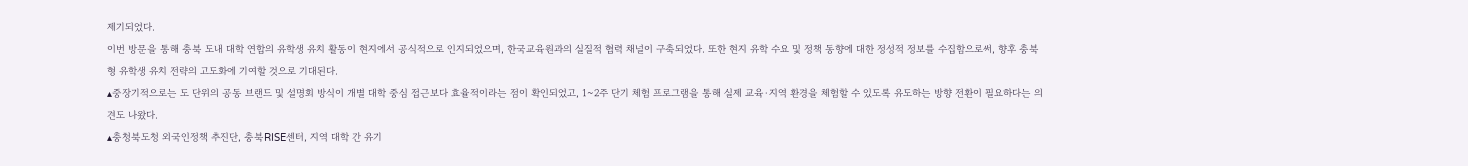제기되었다.
이번 방문을 통해 충북 도내 대학 연합의 유학생 유치 활동이 현지에서 공식적으로 인지되었으며, 한국교육원과의 실질적 협력 채널이 구축되었다. 또한 현지 유학 수요 및 정책 동향에 대한 정성적 정보를 수집함으로써, 향후 충북형 유학생 유치 전략의 고도화에 기여할 것으로 기대된다.
▴중장기적으로는 도 단위의 공동 브랜드 및 설명회 방식이 개별 대학 중심 접근보다 효율적이라는 점이 확인되었고, 1~2주 단기 체험 프로그램을 통해 실제 교육·지역 환경을 체험할 수 있도록 유도하는 방향 전환이 필요하다는 의견도 나왔다.
▴충청북도청 외국인정책 추진단, 충북RISE센터, 지역 대학 간 유기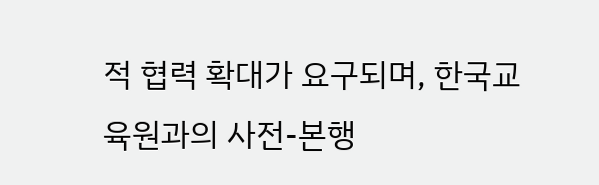적 협력 확대가 요구되며, 한국교육원과의 사전-본행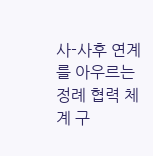사-사후 연계를 아우르는 정례 협력 체계 구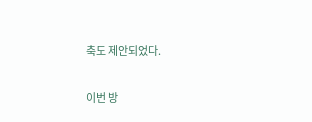축도 제안되었다.

이번 방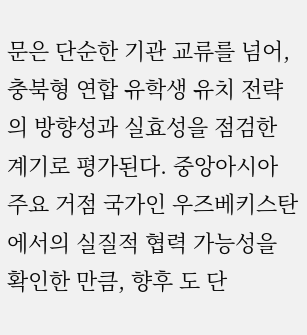문은 단순한 기관 교류를 넘어, 충북형 연합 유학생 유치 전략의 방향성과 실효성을 점검한 계기로 평가된다. 중앙아시아 주요 거점 국가인 우즈베키스탄에서의 실질적 협력 가능성을 확인한 만큼, 향후 도 단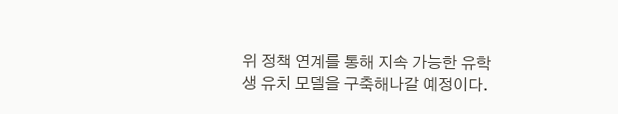위 정책 연계를 통해 지속 가능한 유학생 유치 모델을 구축해나갈 예정이다.